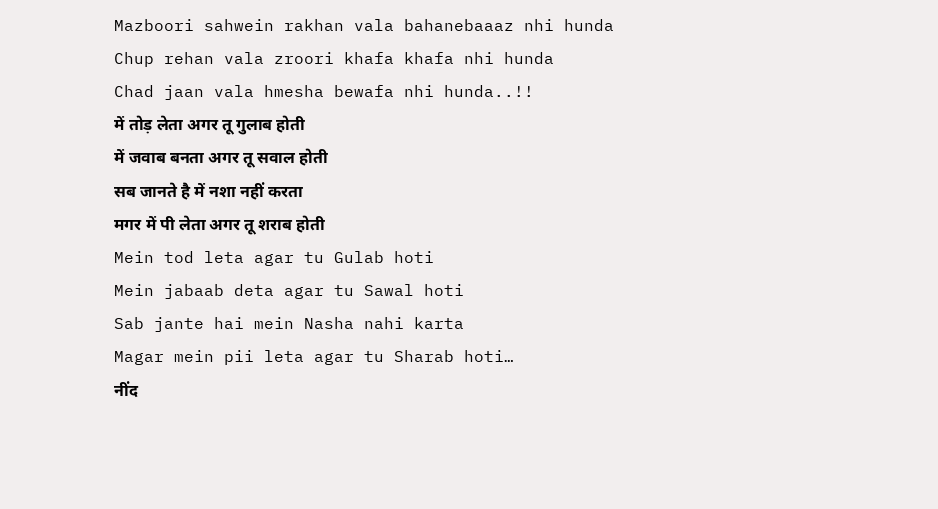Mazboori sahwein rakhan vala bahanebaaaz nhi hunda
Chup rehan vala zroori khafa khafa nhi hunda
Chad jaan vala hmesha bewafa nhi hunda..!!
में तोड़ लेता अगर तू गुलाब होती
में जवाब बनता अगर तू सवाल होती
सब जानते है में नशा नहीं करता
मगर में पी लेता अगर तू शराब होती
Mein tod leta agar tu Gulab hoti
Mein jabaab deta agar tu Sawal hoti
Sab jante hai mein Nasha nahi karta
Magar mein pii leta agar tu Sharab hoti…
नींद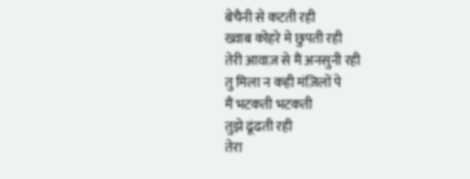बेचैनी से कटती रही
ख्वाब कोहरे मे छुपती रही
तेरी आवाज़ से मैं अनसुनी रही
तु मिला न कही मंज़िलों पे
मैं भटकती भटकती
तुझे ढूंढती रही
तेरा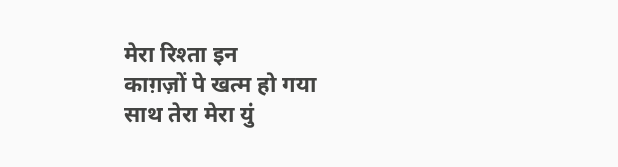मेरा रिश्ता इन
काग़ज़ों पे खत्म हो गया
साथ तेरा मेरा युं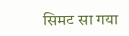सिमट सा गया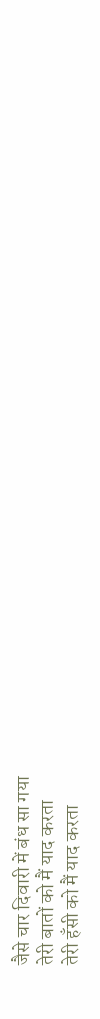जैसे चार दिवारी में बंध सा गया
तेरी बातों को मैं याद करता
तेरी हँसी को मैं याद करता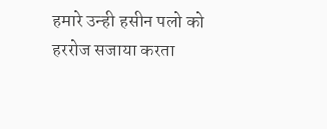हमारे उन्ही हसीन पलो को
हररोज सजाया करता